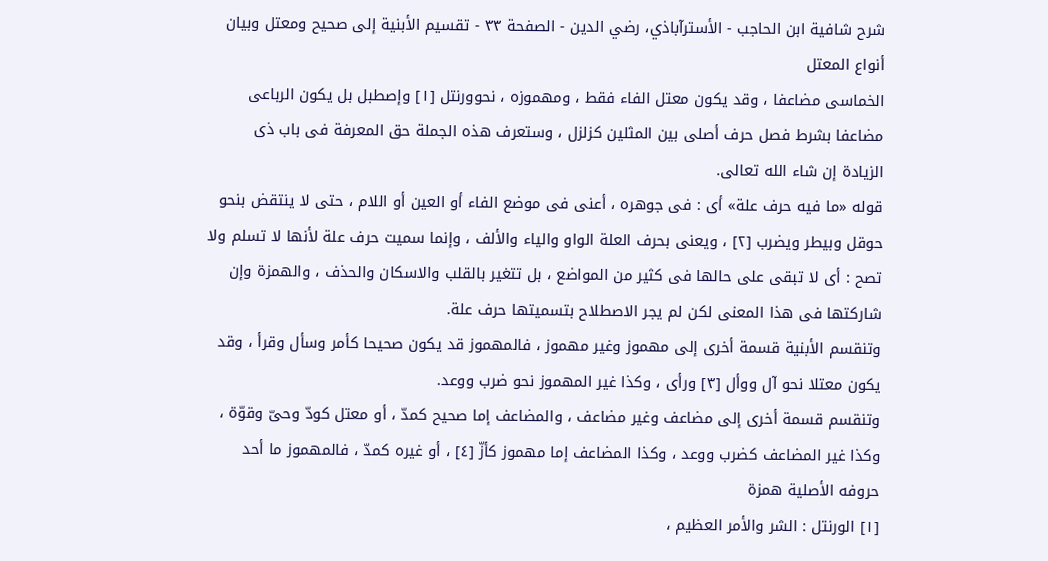شرح شافية ابن الحاجب - الأسترآباذي، رضي الدين - الصفحة ٣٣ - تقسيم الأبنية إلى صحيح ومعتل وبيان أنواع المعتل
الخماسى مضاعفا ، وقد يكون معتل الفاء فقط ، ومهموزه ، نحوورنتل [١] وإصطبل بل يكون الرباعى مضاعفا بشرط فصل حرف أصلى بين المثلين كزلزل ، وستعرف هذه الجملة حق المعرفة فى باب ذى الزيادة إن شاء الله تعالى.
قوله «ما فيه حرف علة» أى : فى جوهره ، أعنى فى موضع الفاء أو العين أو اللام ، حتى لا ينتقض بنحو حوقل وبيطر ويضرب [٢] ، ويعنى بحرف العلة الواو والياء والألف ، وإنما سميت حرف علة لأنها لا تسلم ولا تصح : أى لا تبقى على حالها فى كثير من المواضع ، بل تتغير بالقلب والاسكان والحذف ، والهمزة وإن شاركتها فى هذا المعنى لكن لم يجر الاصطلاح بتسميتها حرف علة.
وتنقسم الأبنية قسمة أخرى إلى مهموز وغير مهموز ، فالمهموز قد يكون صحيحا كأمر وسأل وقرأ ، وقد يكون معتلا نحو آل ووأل [٣] ورأى ، وكذا غير المهموز نحو ضرب ووعد.
وتنقسم قسمة أخرى إلى مضاعف وغير مضاعف ، والمضاعف إما صحيح كمدّ ، أو معتل كودّ وحىّ وقوّة ، وكذا غير المضاعف كضرب ووعد ، وكذا المضاعف إما مهموز كأزّ [٤] ، أو غيره كمدّ ، فالمهموز ما أحد حروفه الأصلية همزة
[١] الورنتل : الشر والأمر العظيم ،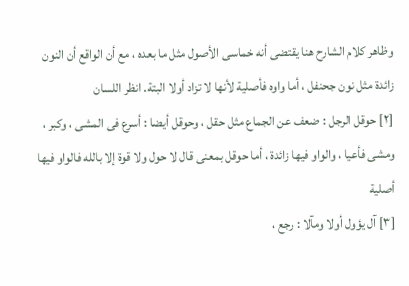وظاهر كلام الشارح هنا يقتضى أنه خماسى الأصول مثل ما بعده ، مع أن الواقع أن النون زائدة مثل نون جحنفل ، أما واوه فأصلية لأنها لا تزاد أولا البتة. انظر اللسان
[٢] حوقل الرجل : ضعف عن الجماع مثل حقل ، وحوقل أيضا : أسرع فى المشى ، وكبر ، ومشى فأعيا ، والواو فيها زائدة ، أما حوقل بمعنى قال لا حول ولا قوة إلا بالله فالواو فيها أصلية
[٣] آل يؤول أولا ومآلا : رجع ،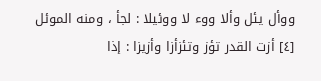ووأل يئل وألا ووء لا ووئيلا : لجأ ، ومنه الموئل
[٤] أزت القدر تؤز وتئزأزا وأزيزا : إذا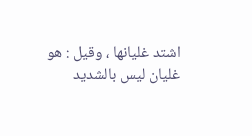اشتد غليانها ، وقيل : هو غليان ليس بالشديد